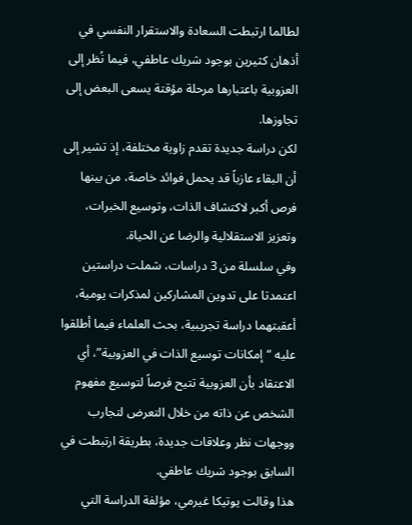لطالما ارتبطت السعادة والاستقرار النفسي في أذهان كثيرين بوجود شريك عاطفي، فيما نُظر إلى العزوبية باعتبارها مرحلة مؤقتة يسعى البعض إلى تجاوزها.
لكن دراسة جديدة تقدم زاوية مختلفة، إذ تشير إلى أن البقاء عازباً قد يحمل فوائد خاصة، من بينها فرص أكبر لاكتشاف الذات، وتوسيع الخبرات، وتعزيز الاستقلالية والرضا عن الحياة.
وفي سلسلة من 3 دراسات، شملت دراستين اعتمدتا على تدوين المشاركين لمذكرات يومية، أعقبتهما دراسة تجريبية، بحث العلماء فيما أطلقوا عليه “إمكانات توسيع الذات في العزوبية”، أي الاعتقاد بأن العزوبية تتيح فرصاً لتوسيع مفهوم الشخص عن ذاته من خلال التعرض لتجارب ووجهات نظر وعلاقات جديدة، بطريقة ارتبطت في السابق بوجود شريك عاطفي.
هذا وقالت يوتيكا غيرمي، مؤلفة الدراسة التي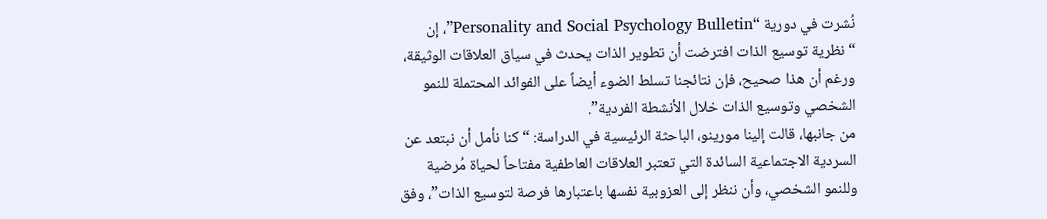نُشرت في دورية “Personality and Social Psychology Bulletin”، إن “نظرية توسيع الذات افترضت أن تطوير الذات يحدث في سياق العلاقات الوثيقة، ورغم أن هذا صحيح، فإن نتائجنا تسلط الضوء أيضاً على الفوائد المحتملة للنمو الشخصي وتوسيع الذات خلال الأنشطة الفردية”.
من جانبها، قالت إلينا مورينو، الباحثة الرئيسية في الدراسة: “كنا نأمل أن نبتعد عن السردية الاجتماعية السائدة التي تعتبر العلاقات العاطفية مفتاحاً لحياة مُرضية وللنمو الشخصي، وأن ننظر إلى العزوبية نفسها باعتبارها فرصة لتوسيع الذات”، وفق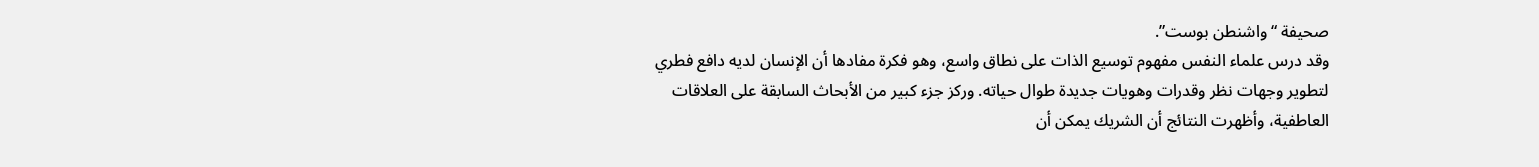صحيفة “واشنطن بوست”.
وقد درس علماء النفس مفهوم توسيع الذات على نطاق واسع، وهو فكرة مفادها أن الإنسان لديه دافع فطري لتطوير وجهات نظر وقدرات وهويات جديدة طوال حياته. وركز جزء كبير من الأبحاث السابقة على العلاقات العاطفية، وأظهرت النتائج أن الشريك يمكن أن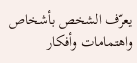يعرّف الشخص بأشخاص واهتمامات وأفكار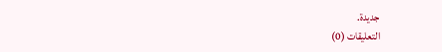جديدة.
التعليقات (0)